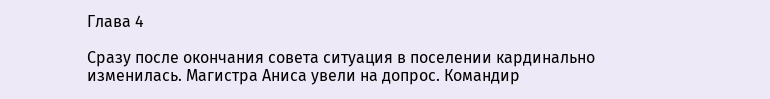Глава 4

Сразу после окончания совета ситуация в поселении кардинально изменилась. Магистра Аниса увели на допрос. Командир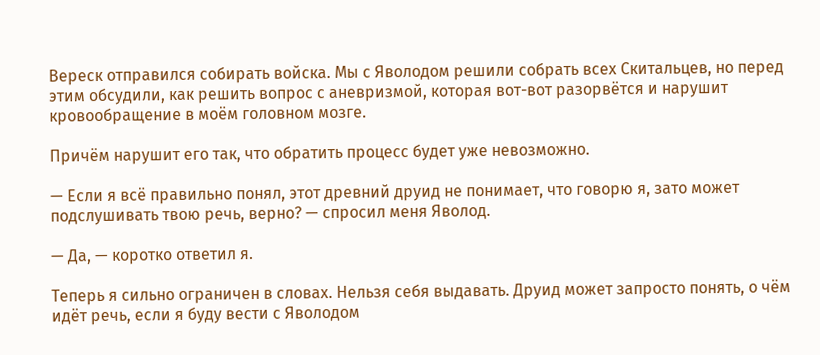Вереск отправился собирать войска. Мы с Яволодом решили собрать всех Скитальцев, но перед этим обсудили, как решить вопрос с аневризмой, которая вот-вот разорвётся и нарушит кровообращение в моём головном мозге.

Причём нарушит его так, что обратить процесс будет уже невозможно.

— Если я всё правильно понял, этот древний друид не понимает, что говорю я, зато может подслушивать твою речь, верно? — спросил меня Яволод.

— Да, — коротко ответил я.

Теперь я сильно ограничен в словах. Нельзя себя выдавать. Друид может запросто понять, о чём идёт речь, если я буду вести с Яволодом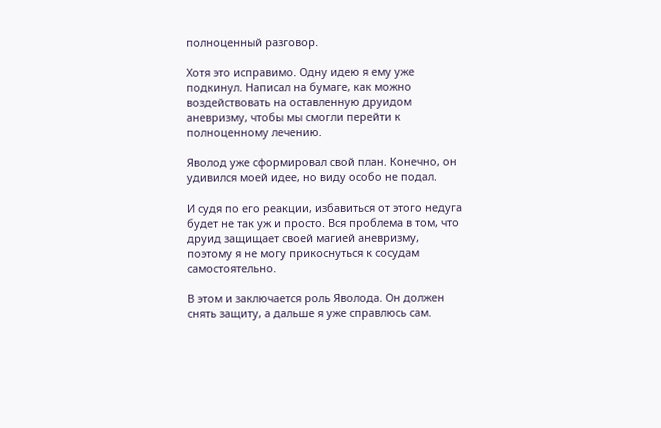полноценный разговор.

Хотя это исправимо. Одну идею я ему уже подкинул. Написал на бумаге, как можно воздействовать на оставленную друидом аневризму, чтобы мы смогли перейти к полноценному лечению.

Яволод уже сформировал свой план. Конечно, он удивился моей идее, но виду особо не подал.

И судя по его реакции, избавиться от этого недуга будет не так уж и просто. Вся проблема в том, что друид защищает своей магией аневризму, поэтому я не могу прикоснуться к сосудам самостоятельно.

В этом и заключается роль Яволода. Он должен снять защиту, а дальше я уже справлюсь сам.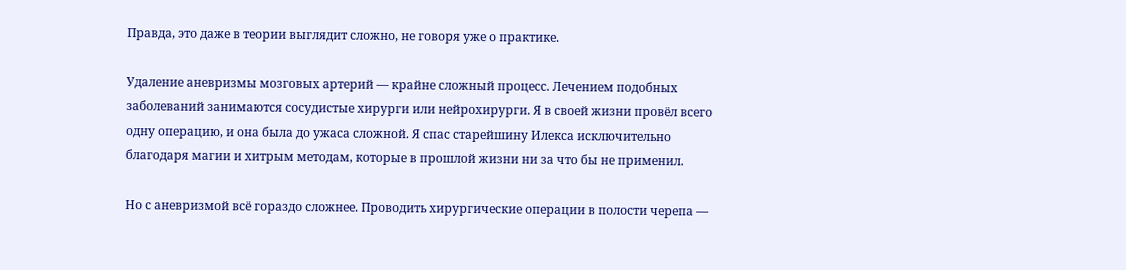Правда, это даже в теории выглядит сложно, не говоря уже о практике.

Удаление аневризмы мозговых артерий — крайне сложный процесс. Лечением подобных заболеваний занимаются сосудистые хирурги или нейрохирурги. Я в своей жизни провёл всего одну операцию, и она была до ужаса сложной. Я спас старейшину Илекса исключительно благодаря магии и хитрым методам, которые в прошлой жизни ни за что бы не применил.

Но с аневризмой всё гораздо сложнее. Проводить хирургические операции в полости черепа —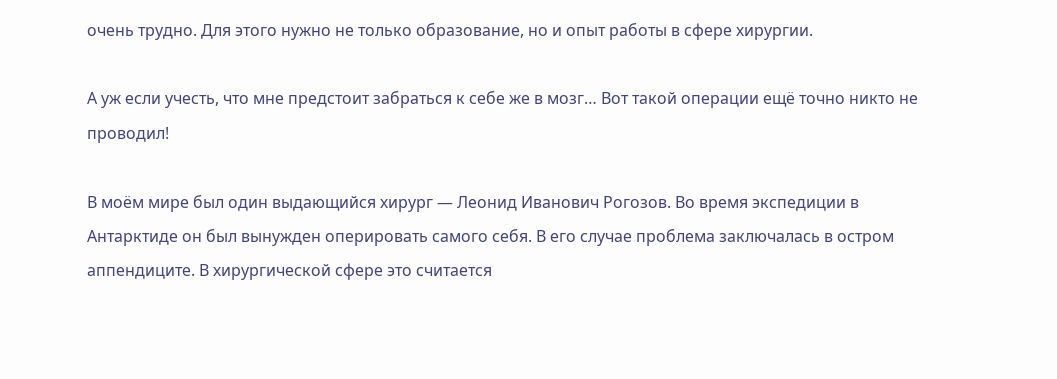очень трудно. Для этого нужно не только образование, но и опыт работы в сфере хирургии.

А уж если учесть, что мне предстоит забраться к себе же в мозг… Вот такой операции ещё точно никто не проводил!

В моём мире был один выдающийся хирург — Леонид Иванович Рогозов. Во время экспедиции в Антарктиде он был вынужден оперировать самого себя. В его случае проблема заключалась в остром аппендиците. В хирургической сфере это считается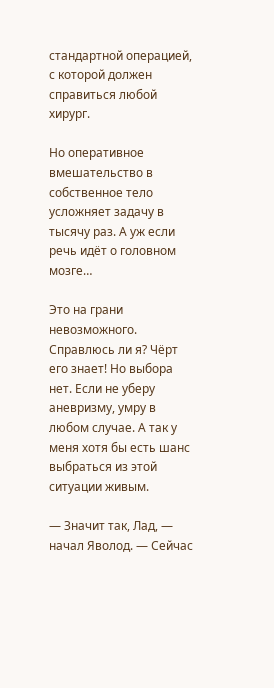стандартной операцией, с которой должен справиться любой хирург.

Но оперативное вмешательство в собственное тело усложняет задачу в тысячу раз. А уж если речь идёт о головном мозге…

Это на грани невозможного. Справлюсь ли я? Чёрт его знает! Но выбора нет. Если не уберу аневризму, умру в любом случае. А так у меня хотя бы есть шанс выбраться из этой ситуации живым.

— Значит так, Лад, — начал Яволод. — Сейчас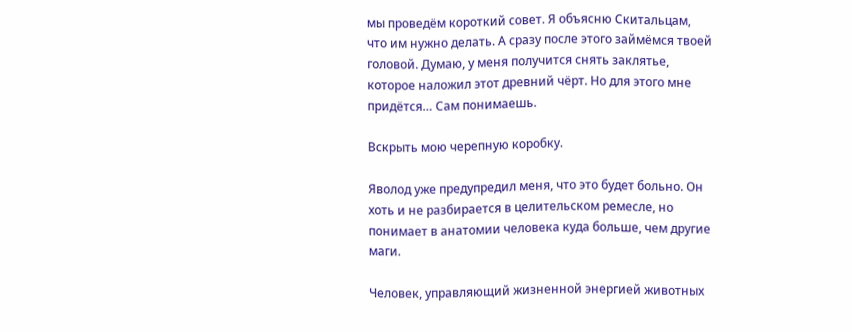мы проведём короткий совет. Я объясню Скитальцам, что им нужно делать. А сразу после этого займёмся твоей головой. Думаю, у меня получится снять заклятье, которое наложил этот древний чёрт. Но для этого мне придётся… Сам понимаешь.

Вскрыть мою черепную коробку.

Яволод уже предупредил меня, что это будет больно. Он хоть и не разбирается в целительском ремесле, но понимает в анатомии человека куда больше, чем другие маги.

Человек, управляющий жизненной энергией животных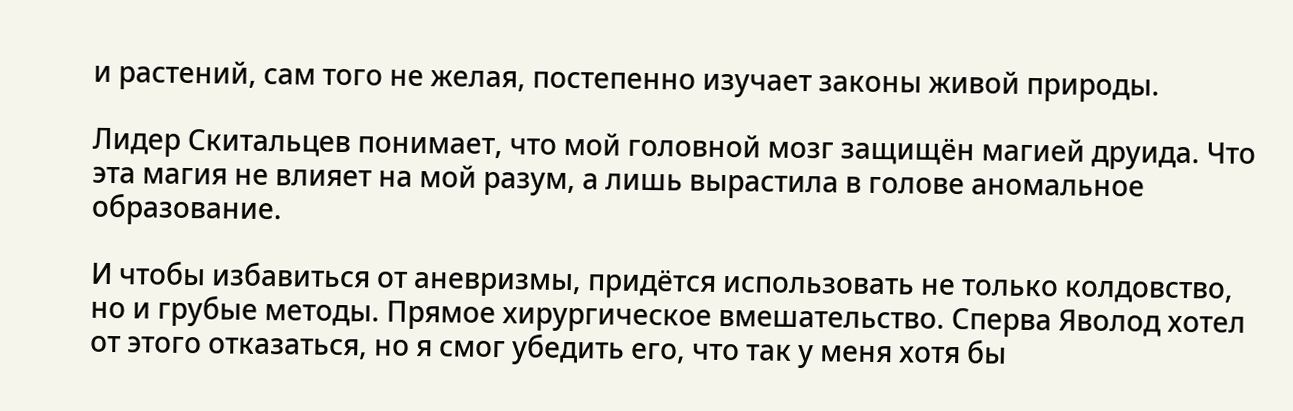и растений, сам того не желая, постепенно изучает законы живой природы.

Лидер Скитальцев понимает, что мой головной мозг защищён магией друида. Что эта магия не влияет на мой разум, а лишь вырастила в голове аномальное образование.

И чтобы избавиться от аневризмы, придётся использовать не только колдовство, но и грубые методы. Прямое хирургическое вмешательство. Сперва Яволод хотел от этого отказаться, но я смог убедить его, что так у меня хотя бы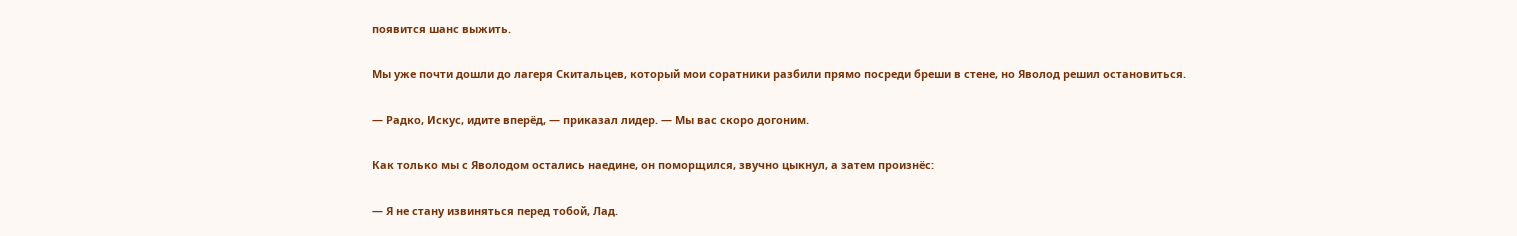появится шанс выжить.

Мы уже почти дошли до лагеря Скитальцев, который мои соратники разбили прямо посреди бреши в стене, но Яволод решил остановиться.

— Радко, Искус, идите вперёд, — приказал лидер. — Мы вас скоро догоним.

Как только мы с Яволодом остались наедине, он поморщился, звучно цыкнул, а затем произнёс:

— Я не стану извиняться перед тобой, Лад.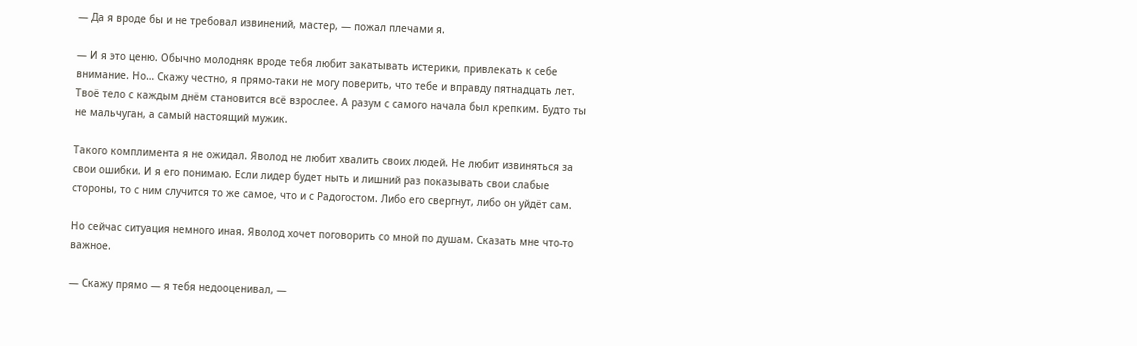— Да я вроде бы и не требовал извинений, мастер, — пожал плечами я.

— И я это ценю. Обычно молодняк вроде тебя любит закатывать истерики, привлекать к себе внимание. Но… Скажу честно, я прямо-таки не могу поверить, что тебе и вправду пятнадцать лет. Твоё тело с каждым днём становится всё взрослее. А разум с самого начала был крепким. Будто ты не мальчуган, а самый настоящий мужик.

Такого комплимента я не ожидал. Яволод не любит хвалить своих людей. Не любит извиняться за свои ошибки. И я его понимаю. Если лидер будет ныть и лишний раз показывать свои слабые стороны, то с ним случится то же самое, что и с Радогостом. Либо его свергнут, либо он уйдёт сам.

Но сейчас ситуация немного иная. Яволод хочет поговорить со мной по душам. Сказать мне что-то важное.

— Скажу прямо — я тебя недооценивал, —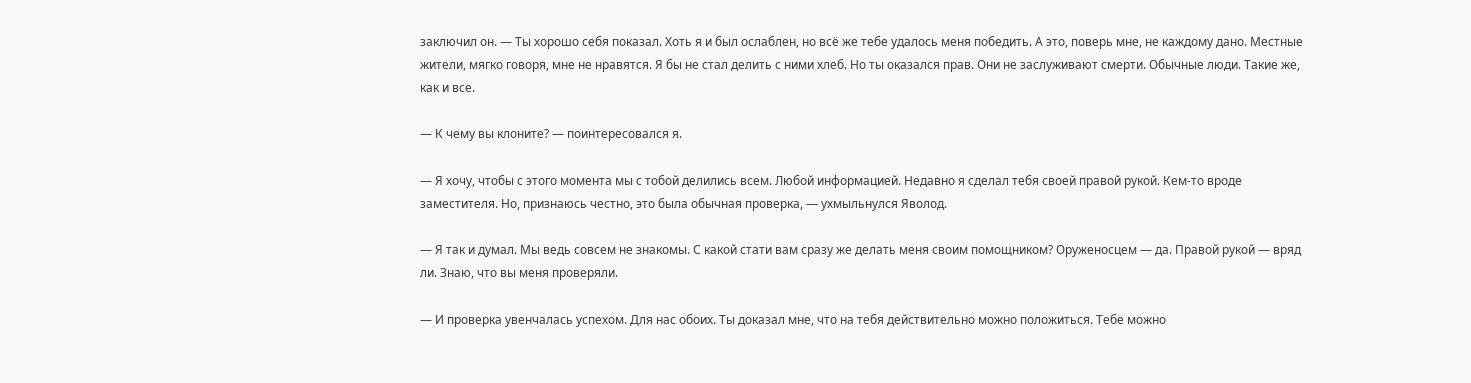заключил он. — Ты хорошо себя показал. Хоть я и был ослаблен, но всё же тебе удалось меня победить. А это, поверь мне, не каждому дано. Местные жители, мягко говоря, мне не нравятся. Я бы не стал делить с ними хлеб. Но ты оказался прав. Они не заслуживают смерти. Обычные люди. Такие же, как и все.

— К чему вы клоните? — поинтересовался я.

— Я хочу, чтобы с этого момента мы с тобой делились всем. Любой информацией. Недавно я сделал тебя своей правой рукой. Кем-то вроде заместителя. Но, признаюсь честно, это была обычная проверка, — ухмыльнулся Яволод.

— Я так и думал. Мы ведь совсем не знакомы. С какой стати вам сразу же делать меня своим помощником? Оруженосцем — да. Правой рукой — вряд ли. Знаю, что вы меня проверяли.

— И проверка увенчалась успехом. Для нас обоих. Ты доказал мне, что на тебя действительно можно положиться. Тебе можно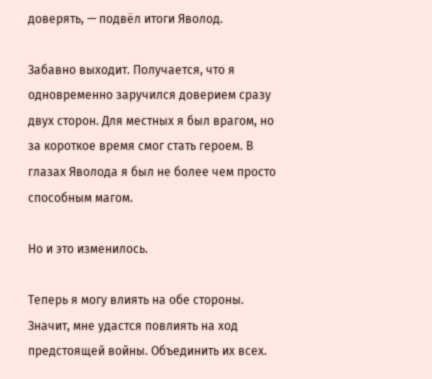доверять, — подвёл итоги Яволод.

Забавно выходит. Получается, что я одновременно заручился доверием сразу двух сторон. Для местных я был врагом, но за короткое время смог стать героем. В глазах Яволода я был не более чем просто способным магом.

Но и это изменилось.

Теперь я могу влиять на обе стороны. Значит, мне удастся повлиять на ход предстоящей войны. Объединить их всех.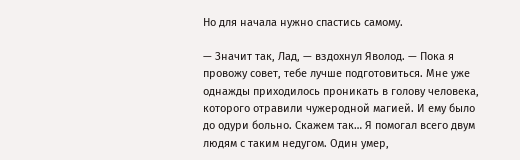Но для начала нужно спастись самому.

— Значит так, Лад, — вздохнул Яволод. — Пока я провожу совет, тебе лучше подготовиться. Мне уже однажды приходилось проникать в голову человека, которого отравили чужеродной магией. И ему было до одури больно. Скажем так… Я помогал всего двум людям с таким недугом. Один умер,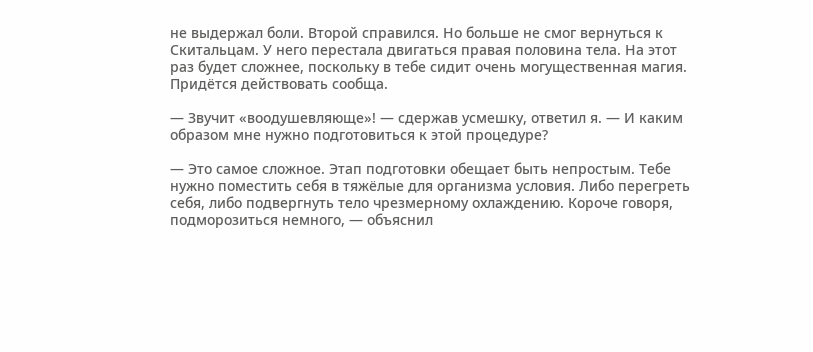не выдержал боли. Второй справился. Но больше не смог вернуться к Скитальцам. У него перестала двигаться правая половина тела. На этот раз будет сложнее, поскольку в тебе сидит очень могущественная магия. Придётся действовать сообща.

— Звучит «воодушевляюще»! — сдержав усмешку, ответил я. — И каким образом мне нужно подготовиться к этой процедуре?

— Это самое сложное. Этап подготовки обещает быть непростым. Тебе нужно поместить себя в тяжёлые для организма условия. Либо перегреть себя, либо подвергнуть тело чрезмерному охлаждению. Короче говоря, подморозиться немного, — объяснил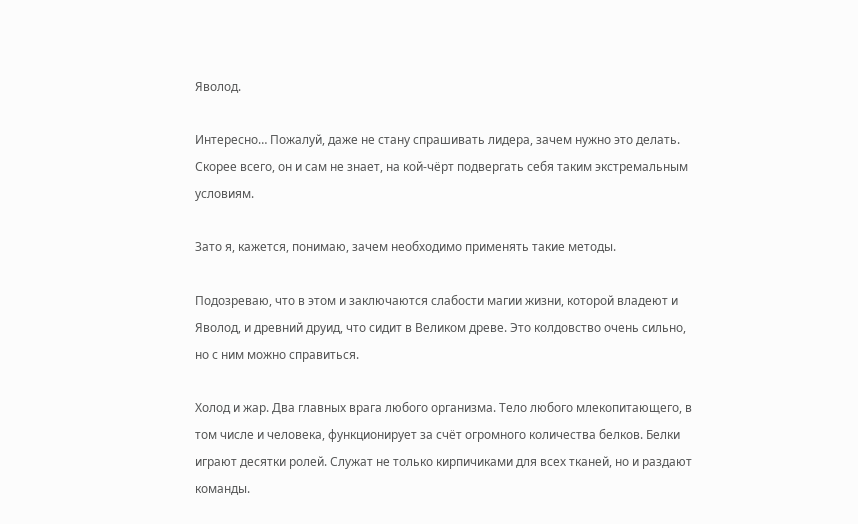Яволод.

Интересно… Пожалуй, даже не стану спрашивать лидера, зачем нужно это делать. Скорее всего, он и сам не знает, на кой-чёрт подвергать себя таким экстремальным условиям.

Зато я, кажется, понимаю, зачем необходимо применять такие методы.

Подозреваю, что в этом и заключаются слабости магии жизни, которой владеют и Яволод, и древний друид, что сидит в Великом древе. Это колдовство очень сильно, но с ним можно справиться.

Холод и жар. Два главных врага любого организма. Тело любого млекопитающего, в том числе и человека, функционирует за счёт огромного количества белков. Белки играют десятки ролей. Служат не только кирпичиками для всех тканей, но и раздают команды.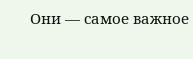Они — самое важное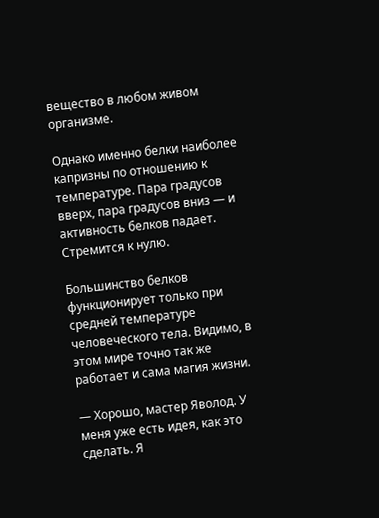вещество в любом живом организме.

Однако именно белки наиболее капризны по отношению к температуре. Пара градусов вверх, пара градусов вниз — и активность белков падает. Стремится к нулю.

Большинство белков функционирует только при средней температуре человеческого тела. Видимо, в этом мире точно так же работает и сама магия жизни.

— Хорошо, мастер Яволод. У меня уже есть идея, как это сделать. Я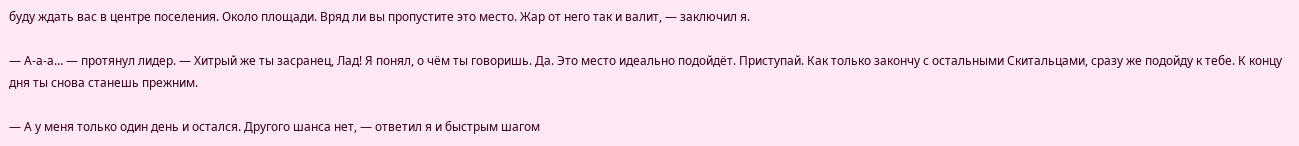буду ждать вас в центре поселения. Около площади. Вряд ли вы пропустите это место. Жар от него так и валит, — заключил я.

— А-а-а… — протянул лидер. — Хитрый же ты засранец, Лад! Я понял, о чём ты говоришь. Да. Это место идеально подойдёт. Приступай. Как только закончу с остальными Скитальцами, сразу же подойду к тебе. К концу дня ты снова станешь прежним.

— А у меня только один день и остался. Другого шанса нет, — ответил я и быстрым шагом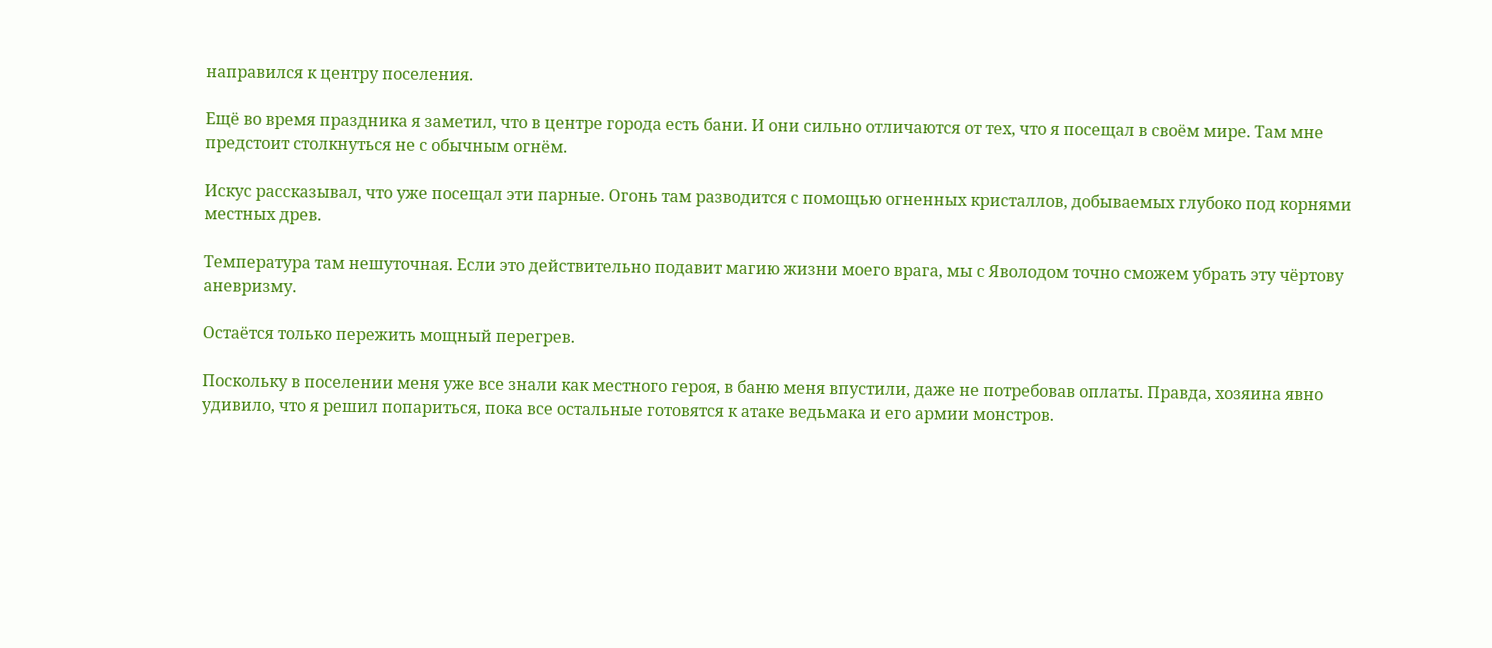направился к центру поселения.

Ещё во время праздника я заметил, что в центре города есть бани. И они сильно отличаются от тех, что я посещал в своём мире. Там мне предстоит столкнуться не с обычным огнём.

Искус рассказывал, что уже посещал эти парные. Огонь там разводится с помощью огненных кристаллов, добываемых глубоко под корнями местных древ.

Температура там нешуточная. Если это действительно подавит магию жизни моего врага, мы с Яволодом точно сможем убрать эту чёртову аневризму.

Остаётся только пережить мощный перегрев.

Поскольку в поселении меня уже все знали как местного героя, в баню меня впустили, даже не потребовав оплаты. Правда, хозяина явно удивило, что я решил попариться, пока все остальные готовятся к атаке ведьмака и его армии монстров.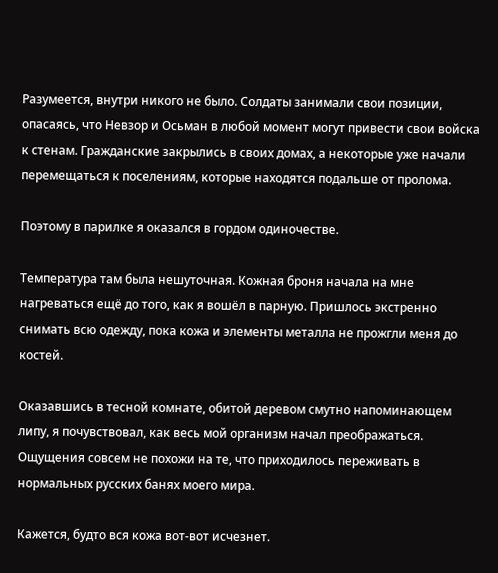Разумеется, внутри никого не было. Солдаты занимали свои позиции, опасаясь, что Невзор и Осьман в любой момент могут привести свои войска к стенам. Гражданские закрылись в своих домах, а некоторые уже начали перемещаться к поселениям, которые находятся подальше от пролома.

Поэтому в парилке я оказался в гордом одиночестве.

Температура там была нешуточная. Кожная броня начала на мне нагреваться ещё до того, как я вошёл в парную. Пришлось экстренно снимать всю одежду, пока кожа и элементы металла не прожгли меня до костей.

Оказавшись в тесной комнате, обитой деревом смутно напоминающем липу, я почувствовал, как весь мой организм начал преображаться. Ощущения совсем не похожи на те, что приходилось переживать в нормальных русских банях моего мира.

Кажется, будто вся кожа вот-вот исчезнет.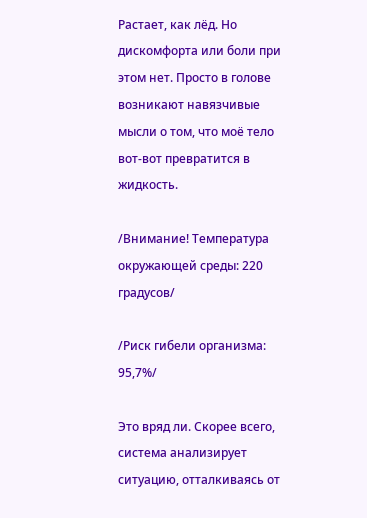Растает, как лёд. Но дискомфорта или боли при этом нет. Просто в голове возникают навязчивые мысли о том, что моё тело вот-вот превратится в жидкость.

/Внимание! Температура окружающей среды: 220 градусов/

/Риск гибели организма: 95,7%/

Это вряд ли. Скорее всего, система анализирует ситуацию, отталкиваясь от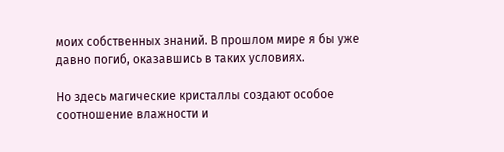моих собственных знаний. В прошлом мире я бы уже давно погиб, оказавшись в таких условиях.

Но здесь магические кристаллы создают особое соотношение влажности и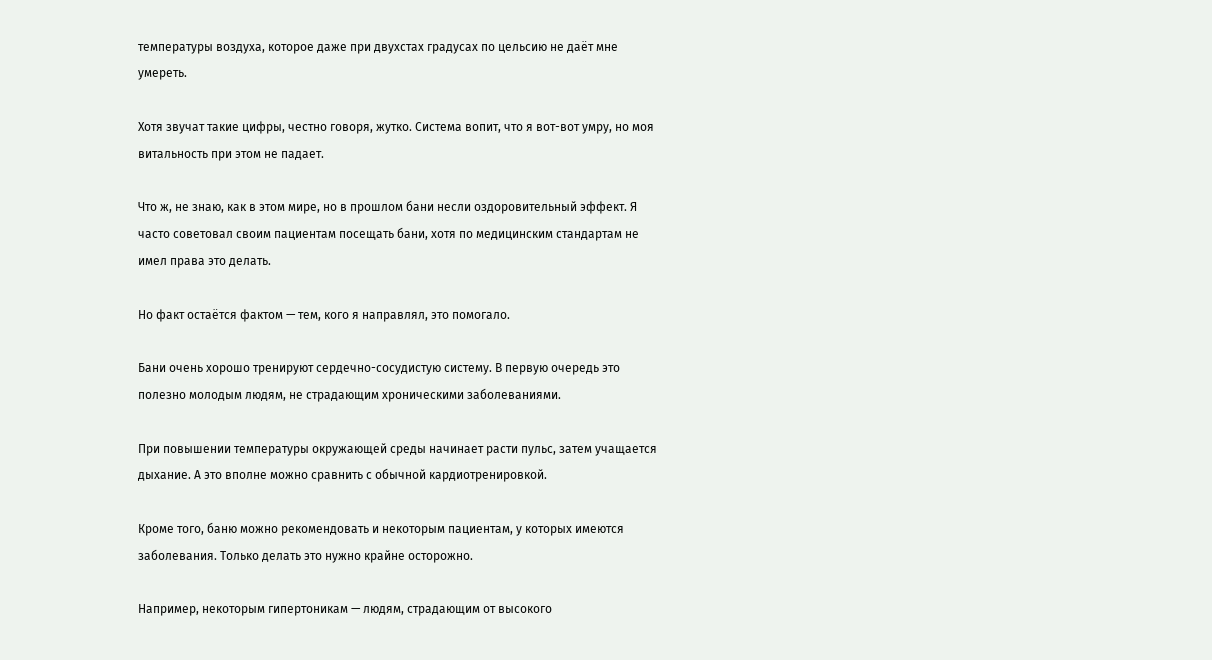температуры воздуха, которое даже при двухстах градусах по цельсию не даёт мне умереть.

Хотя звучат такие цифры, честно говоря, жутко. Система вопит, что я вот-вот умру, но моя витальность при этом не падает.

Что ж, не знаю, как в этом мире, но в прошлом бани несли оздоровительный эффект. Я часто советовал своим пациентам посещать бани, хотя по медицинским стандартам не имел права это делать.

Но факт остаётся фактом — тем, кого я направлял, это помогало.

Бани очень хорошо тренируют сердечно-сосудистую систему. В первую очередь это полезно молодым людям, не страдающим хроническими заболеваниями.

При повышении температуры окружающей среды начинает расти пульс, затем учащается дыхание. А это вполне можно сравнить с обычной кардиотренировкой.

Кроме того, баню можно рекомендовать и некоторым пациентам, у которых имеются заболевания. Только делать это нужно крайне осторожно.

Например, некоторым гипертоникам — людям, страдающим от высокого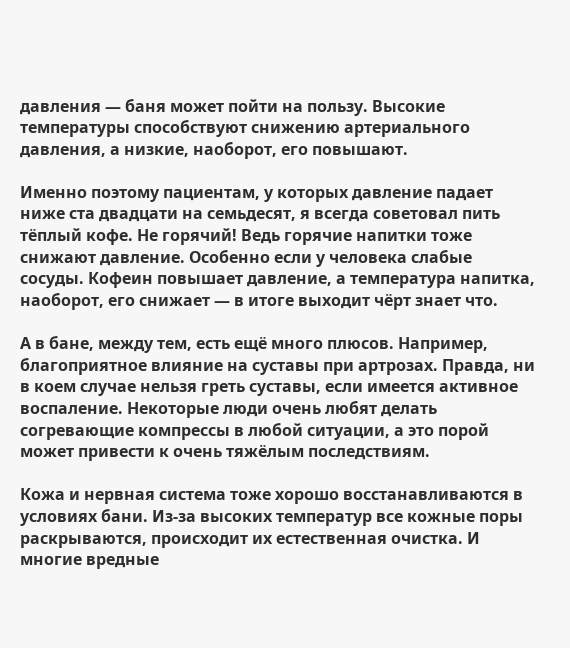давления — баня может пойти на пользу. Высокие температуры способствуют снижению артериального давления, а низкие, наоборот, его повышают.

Именно поэтому пациентам, у которых давление падает ниже ста двадцати на семьдесят, я всегда советовал пить тёплый кофе. Не горячий! Ведь горячие напитки тоже снижают давление. Особенно если у человека слабые сосуды. Кофеин повышает давление, а температура напитка, наоборот, его снижает — в итоге выходит чёрт знает что.

А в бане, между тем, есть ещё много плюсов. Например, благоприятное влияние на суставы при артрозах. Правда, ни в коем случае нельзя греть суставы, если имеется активное воспаление. Некоторые люди очень любят делать согревающие компрессы в любой ситуации, а это порой может привести к очень тяжёлым последствиям.

Кожа и нервная система тоже хорошо восстанавливаются в условиях бани. Из-за высоких температур все кожные поры раскрываются, происходит их естественная очистка. И многие вредные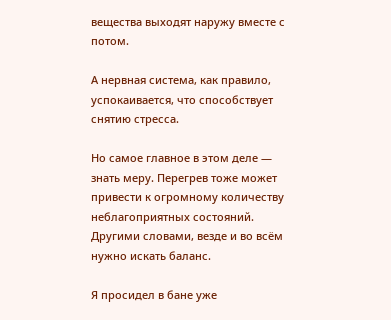вещества выходят наружу вместе с потом.

А нервная система, как правило, успокаивается, что способствует снятию стресса.

Но самое главное в этом деле — знать меру. Перегрев тоже может привести к огромному количеству неблагоприятных состояний. Другими словами, везде и во всём нужно искать баланс.

Я просидел в бане уже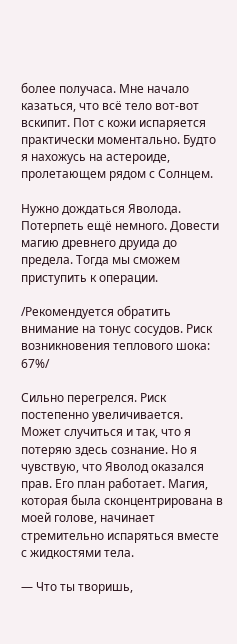более получаса. Мне начало казаться, что всё тело вот-вот вскипит. Пот с кожи испаряется практически моментально. Будто я нахожусь на астероиде, пролетающем рядом с Солнцем.

Нужно дождаться Яволода. Потерпеть ещё немного. Довести магию древнего друида до предела. Тогда мы сможем приступить к операции.

/Рекомендуется обратить внимание на тонус сосудов. Риск возникновения теплового шока: 67%/

Сильно перегрелся. Риск постепенно увеличивается. Может случиться и так, что я потеряю здесь сознание. Но я чувствую, что Яволод оказался прав. Его план работает. Магия, которая была сконцентрирована в моей голове, начинает стремительно испаряться вместе с жидкостями тела.

— Что ты творишь,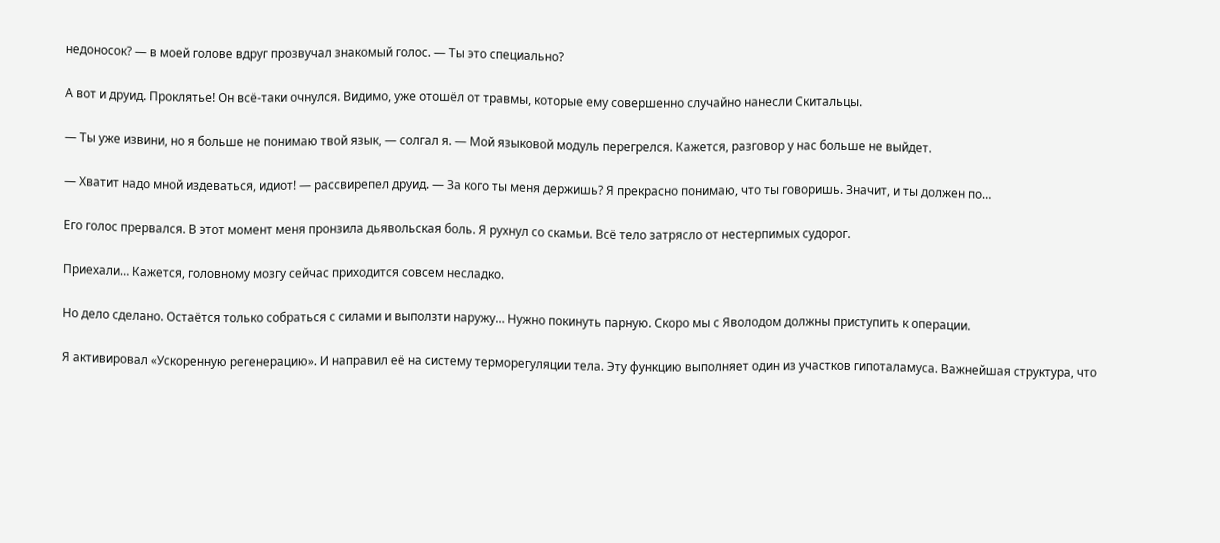недоносок? — в моей голове вдруг прозвучал знакомый голос. — Ты это специально?

А вот и друид. Проклятье! Он всё-таки очнулся. Видимо, уже отошёл от травмы, которые ему совершенно случайно нанесли Скитальцы.

— Ты уже извини, но я больше не понимаю твой язык, — солгал я. — Мой языковой модуль перегрелся. Кажется, разговор у нас больше не выйдет.

— Хватит надо мной издеваться, идиот! — рассвирепел друид. — За кого ты меня держишь? Я прекрасно понимаю, что ты говоришь. Значит, и ты должен по…

Его голос прервался. В этот момент меня пронзила дьявольская боль. Я рухнул со скамьи. Всё тело затрясло от нестерпимых судорог.

Приехали… Кажется, головному мозгу сейчас приходится совсем несладко.

Но дело сделано. Остаётся только собраться с силами и выползти наружу… Нужно покинуть парную. Скоро мы с Яволодом должны приступить к операции.

Я активировал «Ускоренную регенерацию». И направил её на систему терморегуляции тела. Эту функцию выполняет один из участков гипоталамуса. Важнейшая структура, что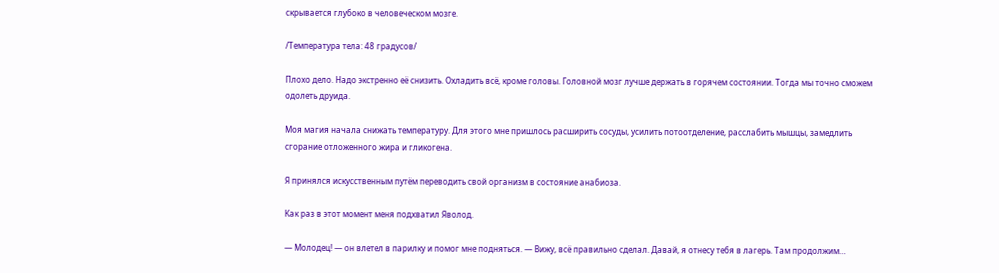скрывается глубоко в человеческом мозге.

/Температура тела: 48 градусов/

Плохо дело. Надо экстренно её снизить. Охладить всё, кроме головы. Головной мозг лучше держать в горячем состоянии. Тогда мы точно сможем одолеть друида.

Моя магия начала снижать температуру. Для этого мне пришлось расширить сосуды, усилить потоотделение, расслабить мышцы, замедлить сгорание отложенного жира и гликогена.

Я принялся искусственным путём переводить свой организм в состояние анабиоза.

Как раз в этот момент меня подхватил Яволод.

— Молодец! — он влетел в парилку и помог мне подняться. — Вижу, всё правильно сделал. Давай, я отнесу тебя в лагерь. Там продолжим…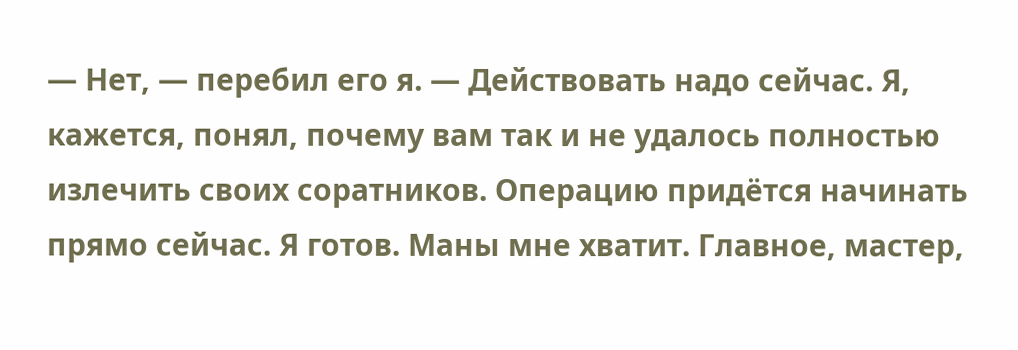— Нет, — перебил его я. — Действовать надо сейчас. Я, кажется, понял, почему вам так и не удалось полностью излечить своих соратников. Операцию придётся начинать прямо сейчас. Я готов. Маны мне хватит. Главное, мастер,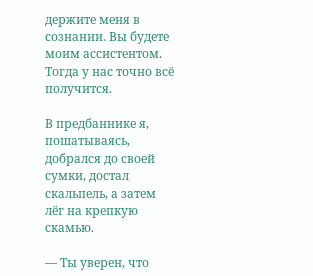держите меня в сознании. Вы будете моим ассистентом. Тогда у нас точно всё получится.

В предбаннике я, пошатываясь, добрался до своей сумки, достал скальпель, а затем лёг на крепкую скамью.

— Ты уверен, что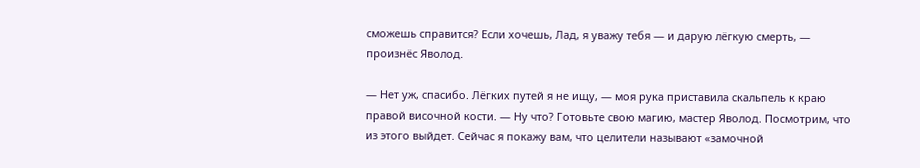сможешь справится? Если хочешь, Лад, я уважу тебя — и дарую лёгкую смерть, — произнёс Яволод.

— Нет уж, спасибо. Лёгких путей я не ищу, — моя рука приставила скальпель к краю правой височной кости. — Ну что? Готовьте свою магию, мастер Яволод. Посмотрим, что из этого выйдет. Сейчас я покажу вам, что целители называют «замочной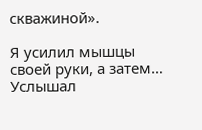скважиной».

Я усилил мышцы своей руки, а затем… Услышал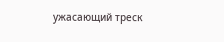ужасающий треск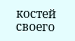костей своего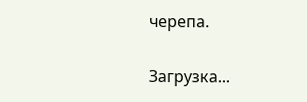черепа.

Загрузка...